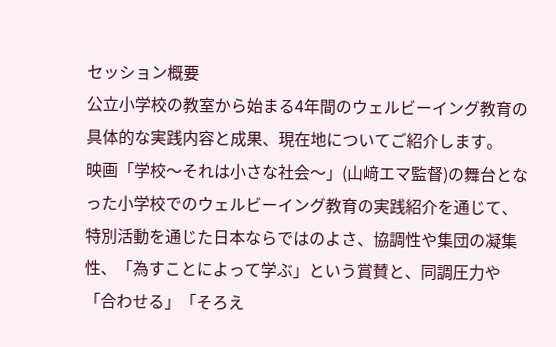セッション概要
公立小学校の教室から始まる4年間のウェルビーイング教育の具体的な実践内容と成果、現在地についてご紹介します。
映画「学校〜それは小さな社会〜」(山﨑エマ監督)の舞台となった小学校でのウェルビーイング教育の実践紹介を通じて、
特別活動を通じた日本ならではのよさ、協調性や集団の凝集性、「為すことによって学ぶ」という賞賛と、同調圧力や
「合わせる」「そろえ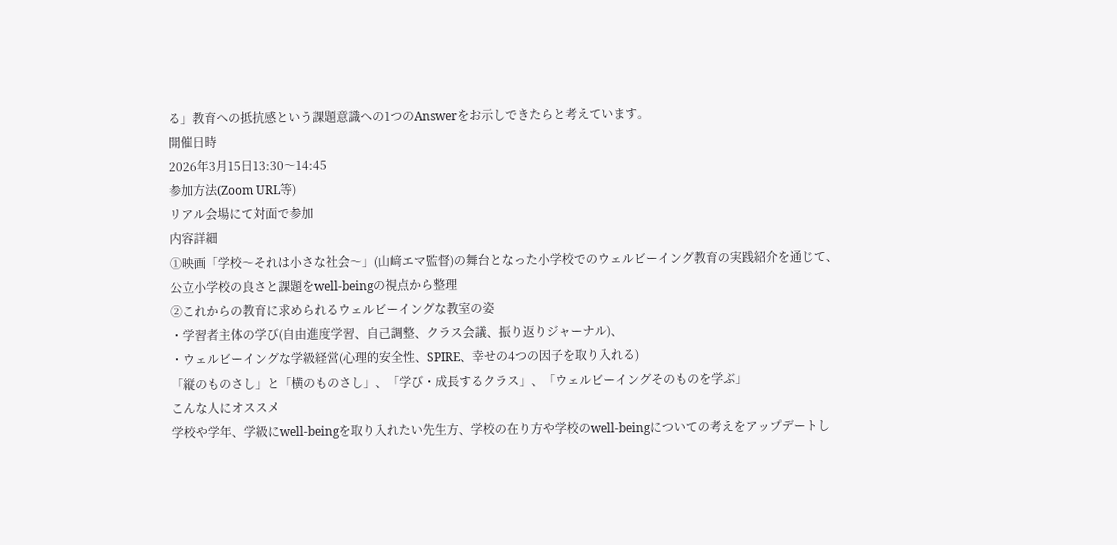る」教育への抵抗感という課題意識への1つのAnswerをお示しできたらと考えています。
開催日時
2026年3月15日13:30〜14:45
参加方法(Zoom URL等)
リアル会場にて対面で参加
内容詳細
①映画「学校〜それは小さな社会〜」(山﨑エマ監督)の舞台となった小学校でのウェルビーイング教育の実践紹介を通じて、
公立小学校の良さと課題をwell-beingの視点から整理
②これからの教育に求められるウェルビーイングな教室の姿
・学習者主体の学び(自由進度学習、自己調整、クラス会議、振り返りジャーナル)、
・ウェルビーイングな学級経営(心理的安全性、SPIRE、幸せの4つの因子を取り入れる)
「縦のものさし」と「横のものさし」、「学び・成長するクラス」、「ウェルビーイングそのものを学ぶ」
こんな人にオススメ
学校や学年、学級にwell-beingを取り入れたい先生方、学校の在り方や学校のwell-beingについての考えをアップデートし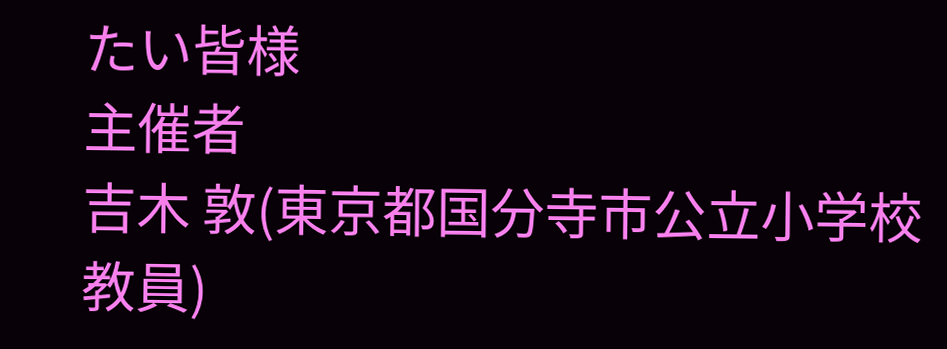たい皆様
主催者
吉木 敦(東京都国分寺市公立小学校教員)